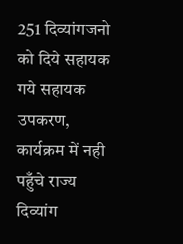251 दिव्यांगजनो को दिये सहायक गये सहायक उपकरण, कार्यक्रम में नही पहुँचे राज्य दिव्यांग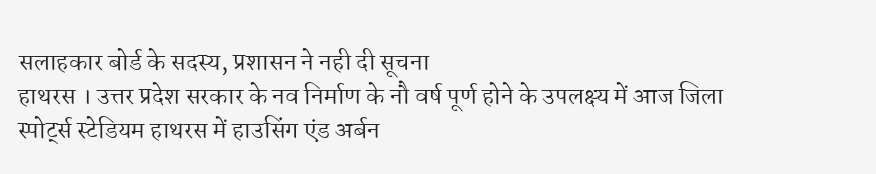सलाहकार बोर्ड के सदस्य, प्रशासन ने नही दी सूचना
हाथरस । उत्तर प्रदेश सरकार के नव निर्माण के नौ वर्ष पूर्ण होने के उपलक्ष्य में आज जिला स्पोर्ट्स स्टेडियम हाथरस में हाउसिंग एंड अर्बन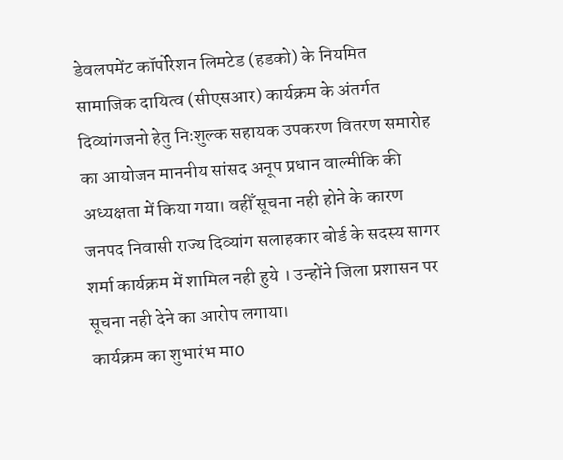डेवलपमेंट कॉर्पोरेशन लिमटेड (हडको) के नियमित सामाजिक दायित्व (सीएसआर) कार्यक्रम के अंतर्गत दिव्यांगजनो हेतु निःशुल्क सहायक उपकरण वितरण समारोह का आयोजन माननीय सांसद अनूप प्रधान वाल्मीकि की अध्यक्षता में किया गया। वहीँ सूचना नही होने के कारण जनपद निवासी राज्य दिव्यांग सलाहकार बोर्ड के सदस्य सागर शर्मा कार्यक्रम में शामिल नही हुये । उन्होंने जिला प्रशासन पर सूचना नही देने का आरोप लगाया।
कार्यक्रम का शुभारंभ मा0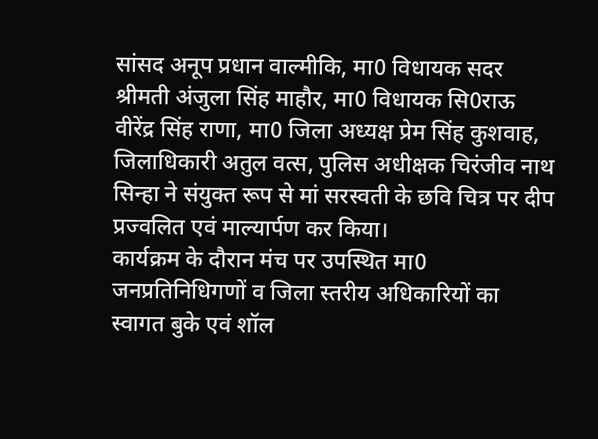सांसद अनूप प्रधान वाल्मीकि, मा0 विधायक सदर श्रीमती अंजुला सिंह माहौर, मा0 विधायक सि0राऊ वीरेंद्र सिंह राणा, मा0 जिला अध्यक्ष प्रेम सिंह कुशवाह, जिलाधिकारी अतुल वत्स, पुलिस अधीक्षक चिरंजीव नाथ सिन्हा ने संयुक्त रूप से मां सरस्वती के छवि चित्र पर दीप प्रज्वलित एवं माल्यार्पण कर किया।
कार्यक्रम के दौरान मंच पर उपस्थित मा0 जनप्रतिनिधिगणों व जिला स्तरीय अधिकारियों का स्वागत बुके एवं शॉल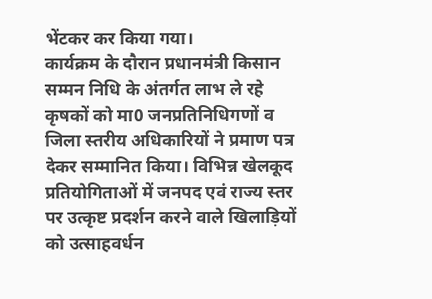भेंटकर कर किया गया।
कार्यक्रम के दौरान प्रधानमंत्री किसान सम्मन निधि के अंतर्गत लाभ ले रहे कृषकों को मा0 जनप्रतिनिधिगणों व जिला स्तरीय अधिकारियों ने प्रमाण पत्र देकर सम्मानित किया। विभिन्न खेलकूद प्रतियोगिताओं में जनपद एवं राज्य स्तर पर उत्कृष्ट प्रदर्शन करने वाले खिलाड़ियों को उत्साहवर्धन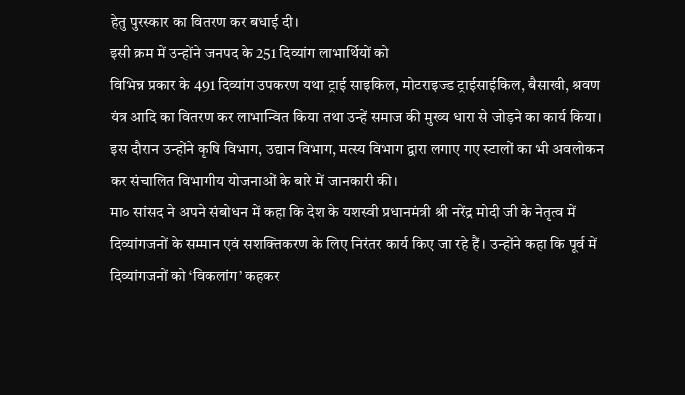हेतु पुरस्कार का वितरण कर बधाई दी।
इसी क्रम में उन्होंने जनपद के 251 दिव्यांग लाभार्थियों को
विभिन्न प्रकार के 491 दिव्यांग उपकरण यथा ट्राई साइकिल, मोटराइज्ड ट्राईसाईकिल, बैसाखी, श्रवण यंत्र आदि का वितरण कर लाभान्वित किया तथा उन्हें समाज की मुख्य धारा से जोड़ने का कार्य किया। इस दौरान उन्होंने कृषि विभाग, उद्यान विभाग, मत्स्य विभाग द्वारा लगाए गए स्टालों का भी अवलोकन कर संचालित विभागीय योजनाओं के बारे में जानकारी की।
मा० सांसद ने अपने संबोधन में कहा कि देश के यशस्वी प्रधानमंत्री श्री नरेंद्र मोदी जी के नेतृत्व में दिव्यांगजनों के सम्मान एवं सशक्तिकरण के लिए निरंतर कार्य किए जा रहे हैं। उन्होंने कहा कि पूर्व में दिव्यांगजनों को ‘विकलांग’ कहकर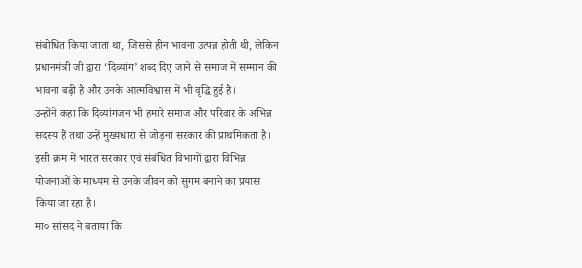संबोधित किया जाता था, जिससे हीन भावना उत्पन्न होती थी, लेकिन प्रधानमंत्री जी द्वारा ‘दिव्यांग’ शब्द दिए जाने से समाज में सम्मान की भावना बढ़ी है और उनके आत्मविश्वास में भी वृद्धि हुई है।
उन्होंने कहा कि दिव्यांगजन भी हमारे समाज और परिवार के अभिन्न सदस्य हैं तथा उन्हें मुख्यधारा से जोड़ना सरकार की प्राथमिकता है। इसी क्रम में भारत सरकार एवं संबंधित विभागों द्वारा विभिन्न योजनाओं के माध्यम से उनके जीवन को सुगम बनाने का प्रयास किया जा रहा है।
मा० सांसद ने बताया कि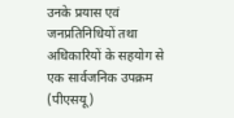उनके प्रयास एवं जनप्रतिनिधियों तथा अधिकारियों के सहयोग से एक सार्वजनिक उपक्रम (पीएसयू)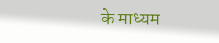के माध्यम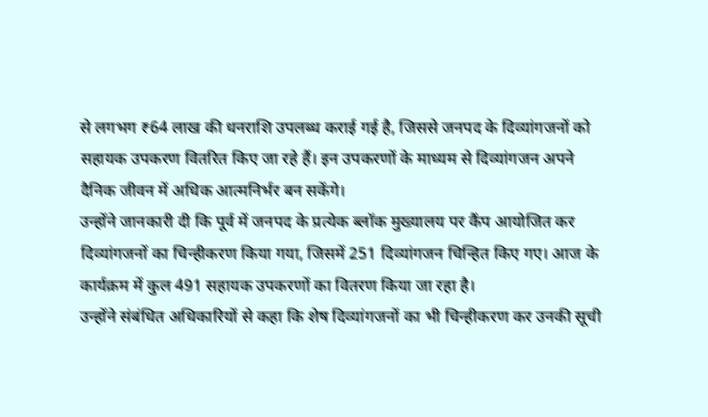से लगभग ₹64 लाख की धनराशि उपलब्ध कराई गई है, जिससे जनपद के दिव्यांगजनों को सहायक उपकरण वितरित किए जा रहे हैं। इन उपकरणों के माध्यम से दिव्यांगजन अपने दैनिक जीवन में अधिक आत्मनिर्भर बन सकेंगे।
उन्होंने जानकारी दी कि पूर्व में जनपद के प्रत्येक ब्लॉक मुख्यालय पर कैंप आयोजित कर दिव्यांगजनों का चिन्हीकरण किया गया, जिसमें 251 दिव्यांगजन चिन्हित किए गए। आज के कार्यक्रम में कुल 491 सहायक उपकरणों का वितरण किया जा रहा है।
उन्होंने संबंधित अधिकारियों से कहा कि शेष दिव्यांगजनों का भी चिन्हीकरण कर उनकी सूची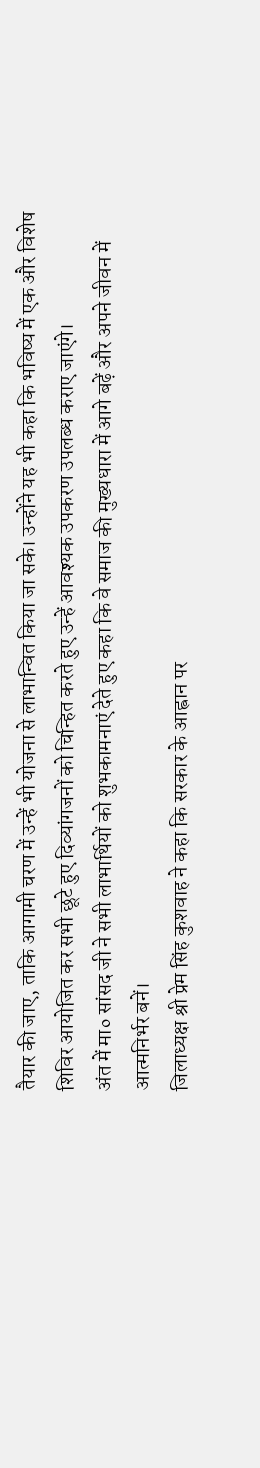तैयार की जाए, ताकि आगामी चरण में उन्हें भी योजना से लाभान्वित किया जा सके। उन्होंने यह भी कहा कि भविष्य में एक और विशेष शिविर आयोजित कर सभी छूटे हुए दिव्यांगजनों को चिन्हित करते हुए उन्हें आवश्यक उपकरण उपलब्ध कराए जाएंगे।
अंत में मा० सांसद जी ने सभी लाभार्थियों को शुभकामनाएं देते हुए कहा कि वे समाज की मुख्यधारा में आगे बढ़ें और अपने जीवन में आत्मनिर्भर बनें।
जिलाध्यक्ष श्री प्रेम सिंह कुशवाह ने कहा कि सरकार के आह्वान पर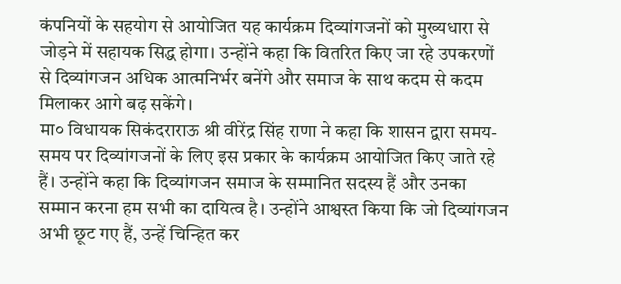कंपनियों के सहयोग से आयोजित यह कार्यक्रम दिव्यांगजनों को मुख्यधारा से जोड़ने में सहायक सिद्ध होगा। उन्होंने कहा कि वितरित किए जा रहे उपकरणों से दिव्यांगजन अधिक आत्मनिर्भर बनेंगे और समाज के साथ कदम से कदम मिलाकर आगे बढ़ सकेंगे।
मा० विधायक सिकंदराराऊ श्री वीरेंद्र सिंह राणा ने कहा कि शासन द्वारा समय-समय पर दिव्यांगजनों के लिए इस प्रकार के कार्यक्रम आयोजित किए जाते रहे हैं। उन्होंने कहा कि दिव्यांगजन समाज के सम्मानित सदस्य हैं और उनका सम्मान करना हम सभी का दायित्व है। उन्होंने आश्वस्त किया कि जो दिव्यांगजन अभी छूट गए हैं, उन्हें चिन्हित कर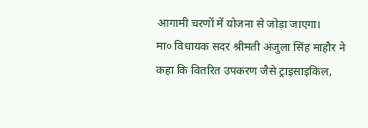आगामी चरणों में योजना से जोड़ा जाएगा।
मा० विधायक सदर श्रीमती अंजुला सिंह माहौर ने कहा कि वितरित उपकरण जैसे ट्राइसाइकिल,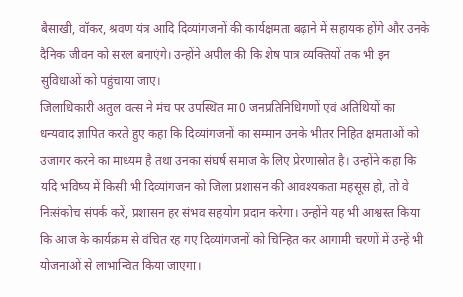बैसाखी, वॉकर, श्रवण यंत्र आदि दिव्यांगजनों की कार्यक्षमता बढ़ाने में सहायक होंगे और उनके दैनिक जीवन को सरल बनाएंगे। उन्होंने अपील की कि शेष पात्र व्यक्तियों तक भी इन सुविधाओं को पहुंचाया जाए।
जिलाधिकारी अतुल वत्स ने मंच पर उपस्थित मा0 जनप्रतिनिधिगणों एवं अतिथियों का धन्यवाद ज्ञापित करते हुए कहा कि दिव्यांगजनों का सम्मान उनके भीतर निहित क्षमताओं को उजागर करने का माध्यम है तथा उनका संघर्ष समाज के लिए प्रेरणास्रोत है। उन्होंने कहा कि यदि भविष्य में किसी भी दिव्यांगजन को जिला प्रशासन की आवश्यकता महसूस हो, तो वे निःसंकोच संपर्क करें, प्रशासन हर संभव सहयोग प्रदान करेगा। उन्होंने यह भी आश्वस्त किया कि आज के कार्यक्रम से वंचित रह गए दिव्यांगजनों को चिन्हित कर आगामी चरणों में उन्हें भी योजनाओं से लाभान्वित किया जाएगा।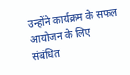उन्होंने कार्यक्रम के सफल आयोजन के लिए संबंधित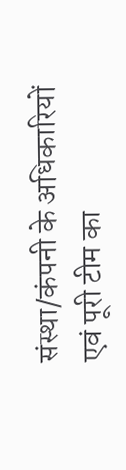संस्था/कंपनी के अधिकारियों एवं पूरी टीम का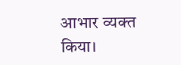आभार व्यक्त किया।